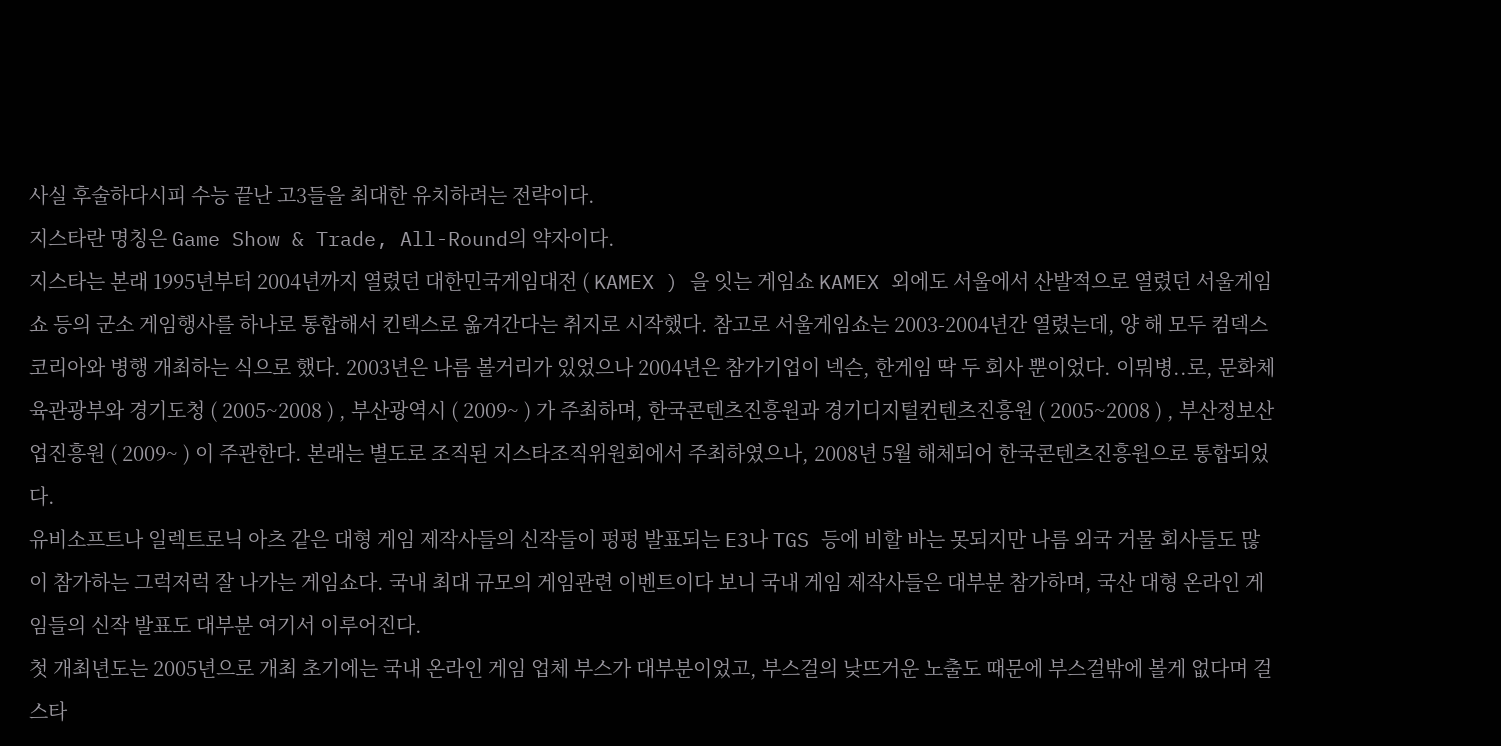사실 후술하다시피 수능 끝난 고3들을 최대한 유치하려는 전략이다.
지스타란 명칭은 Game Show & Trade, All-Round의 약자이다.
지스타는 본래 1995년부터 2004년까지 열렸던 대한민국게임대전 ( KAMEX ) 을 잇는 게임쇼 KAMEX 외에도 서울에서 산발적으로 열렸던 서울게임쇼 등의 군소 게임행사를 하나로 통합해서 킨텍스로 옮겨간다는 취지로 시작했다. 참고로 서울게임쇼는 2003-2004년간 열렸는데, 양 해 모두 컴덱스 코리아와 병행 개최하는 식으로 했다. 2003년은 나름 볼거리가 있었으나 2004년은 참가기업이 넥슨, 한게임 딱 두 회사 뿐이었다. 이뭐병..로, 문화체육관광부와 경기도청 ( 2005~2008 ) , 부산광역시 ( 2009~ ) 가 주최하며, 한국콘텐츠진흥원과 경기디지털컨텐츠진흥원 ( 2005~2008 ) , 부산정보산업진흥원 ( 2009~ ) 이 주관한다. 본래는 별도로 조직된 지스타조직위원회에서 주최하였으나, 2008년 5월 해체되어 한국콘텐츠진흥원으로 통합되었다.
유비소프트나 일렉트로닉 아츠 같은 대형 게임 제작사들의 신작들이 펑펑 발표되는 E3나 TGS 등에 비할 바는 못되지만 나름 외국 거물 회사들도 많이 참가하는 그럭저럭 잘 나가는 게임쇼다. 국내 최대 규모의 게임관련 이벤트이다 보니 국내 게임 제작사들은 대부분 참가하며, 국산 대형 온라인 게임들의 신작 발표도 대부분 여기서 이루어진다.
첫 개최년도는 2005년으로 개최 초기에는 국내 온라인 게임 업체 부스가 대부분이었고, 부스걸의 낮뜨거운 노출도 때문에 부스걸밖에 볼게 없다며 걸스타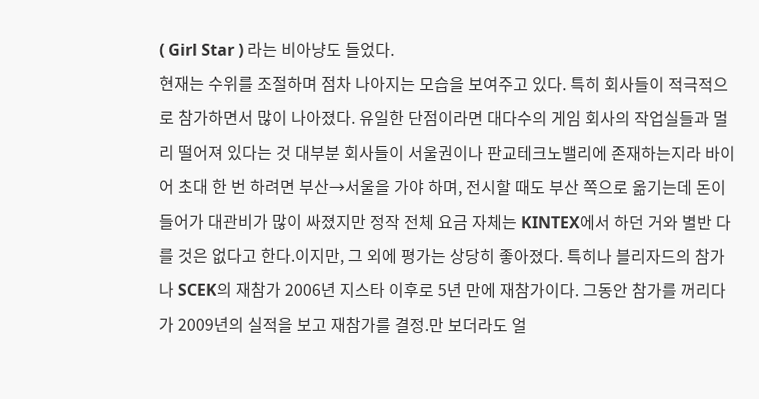( Girl Star ) 라는 비아냥도 들었다.
현재는 수위를 조절하며 점차 나아지는 모습을 보여주고 있다. 특히 회사들이 적극적으로 참가하면서 많이 나아졌다. 유일한 단점이라면 대다수의 게임 회사의 작업실들과 멀리 떨어져 있다는 것 대부분 회사들이 서울권이나 판교테크노밸리에 존재하는지라 바이어 초대 한 번 하려면 부산→서울을 가야 하며, 전시할 때도 부산 쪽으로 옮기는데 돈이 들어가 대관비가 많이 싸졌지만 정작 전체 요금 자체는 KINTEX에서 하던 거와 별반 다를 것은 없다고 한다.이지만, 그 외에 평가는 상당히 좋아졌다. 특히나 블리자드의 참가나 SCEK의 재참가 2006년 지스타 이후로 5년 만에 재참가이다. 그동안 참가를 꺼리다가 2009년의 실적을 보고 재참가를 결정.만 보더라도 얼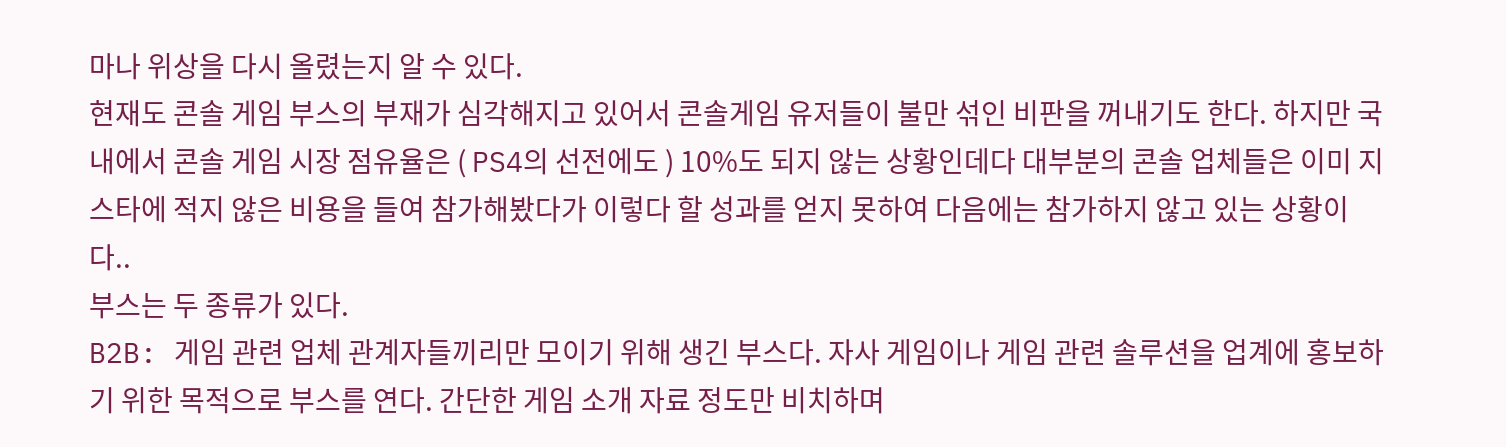마나 위상을 다시 올렸는지 알 수 있다.
현재도 콘솔 게임 부스의 부재가 심각해지고 있어서 콘솔게임 유저들이 불만 섞인 비판을 꺼내기도 한다. 하지만 국내에서 콘솔 게임 시장 점유율은 ( PS4의 선전에도 ) 10%도 되지 않는 상황인데다 대부분의 콘솔 업체들은 이미 지스타에 적지 않은 비용을 들여 참가해봤다가 이렇다 할 성과를 얻지 못하여 다음에는 참가하지 않고 있는 상황이다..
부스는 두 종류가 있다.
B2B: 게임 관련 업체 관계자들끼리만 모이기 위해 생긴 부스다. 자사 게임이나 게임 관련 솔루션을 업계에 홍보하기 위한 목적으로 부스를 연다. 간단한 게임 소개 자료 정도만 비치하며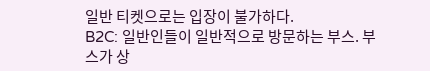일반 티켓으로는 입장이 불가하다.
B2C: 일반인들이 일반적으로 방문하는 부스. 부스가 상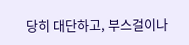당히 대단하고, 부스걸이나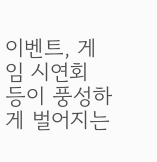이벤트, 게임 시연회 등이 풍성하게 벌어지는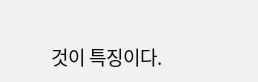것이 특징이다.